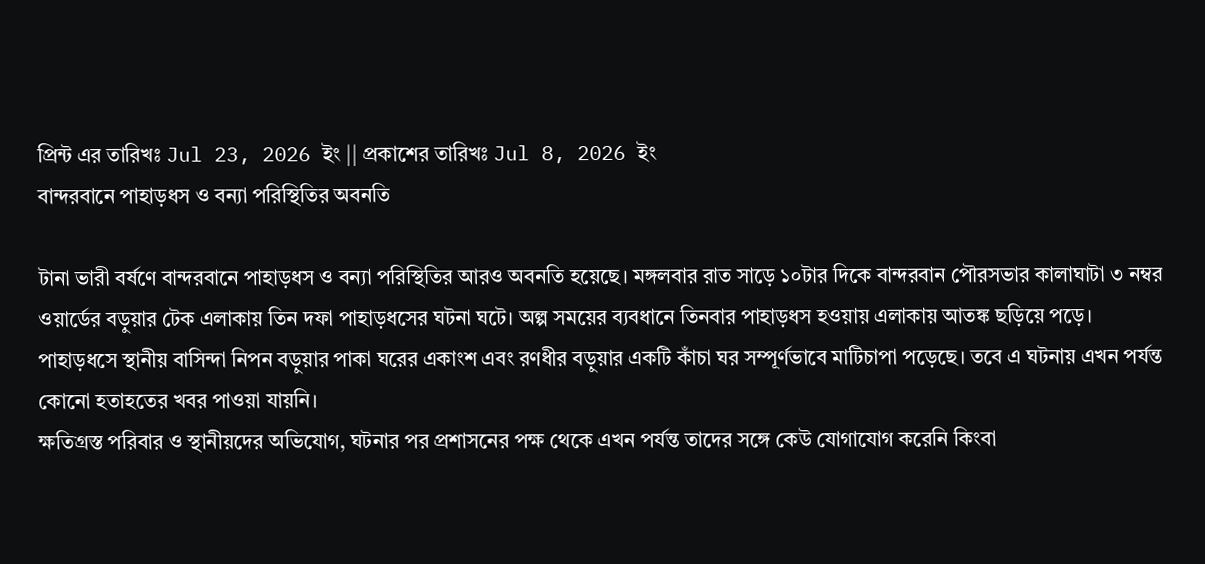প্রিন্ট এর তারিখঃ Jul 23, 2026 ইং || প্রকাশের তারিখঃ Jul 8, 2026 ইং
বান্দরবানে পাহাড়ধস ও বন্যা পরিস্থিতির অবনতি

টানা ভারী বর্ষণে বান্দরবানে পাহাড়ধস ও বন্যা পরিস্থিতির আরও অবনতি হয়েছে। মঙ্গলবার রাত সাড়ে ১০টার দিকে বান্দরবান পৌরসভার কালাঘাটা ৩ নম্বর ওয়ার্ডের বড়ুয়ার টেক এলাকায় তিন দফা পাহাড়ধসের ঘটনা ঘটে। অল্প সময়ের ব্যবধানে তিনবার পাহাড়ধস হওয়ায় এলাকায় আতঙ্ক ছড়িয়ে পড়ে।
পাহাড়ধসে স্থানীয় বাসিন্দা নিপন বড়ুয়ার পাকা ঘরের একাংশ এবং রণধীর বড়ুয়ার একটি কাঁচা ঘর সম্পূর্ণভাবে মাটিচাপা পড়েছে। তবে এ ঘটনায় এখন পর্যন্ত কোনো হতাহতের খবর পাওয়া যায়নি।
ক্ষতিগ্রস্ত পরিবার ও স্থানীয়দের অভিযোগ, ঘটনার পর প্রশাসনের পক্ষ থেকে এখন পর্যন্ত তাদের সঙ্গে কেউ যোগাযোগ করেনি কিংবা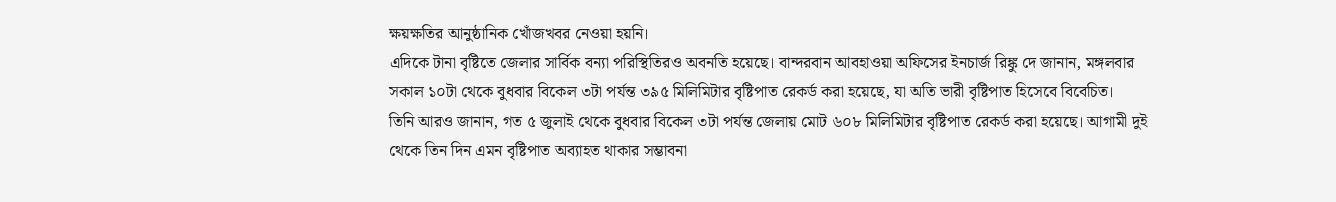ক্ষয়ক্ষতির আনুষ্ঠানিক খোঁজখবর নেওয়া হয়নি।
এদিকে টানা বৃষ্টিতে জেলার সার্বিক বন্যা পরিস্থিতিরও অবনতি হয়েছে। বান্দরবান আবহাওয়া অফিসের ইনচার্জ রিঙ্কু দে জানান, মঙ্গলবার সকাল ১০টা থেকে বুধবার বিকেল ৩টা পর্যন্ত ৩৯৫ মিলিমিটার বৃষ্টিপাত রেকর্ড করা হয়েছে, যা অতি ভারী বৃষ্টিপাত হিসেবে বিবেচিত।
তিনি আরও জানান, গত ৫ জুলাই থেকে বুধবার বিকেল ৩টা পর্যন্ত জেলায় মোট ৬০৮ মিলিমিটার বৃষ্টিপাত রেকর্ড করা হয়েছে। আগামী দুই থেকে তিন দিন এমন বৃষ্টিপাত অব্যাহত থাকার সম্ভাবনা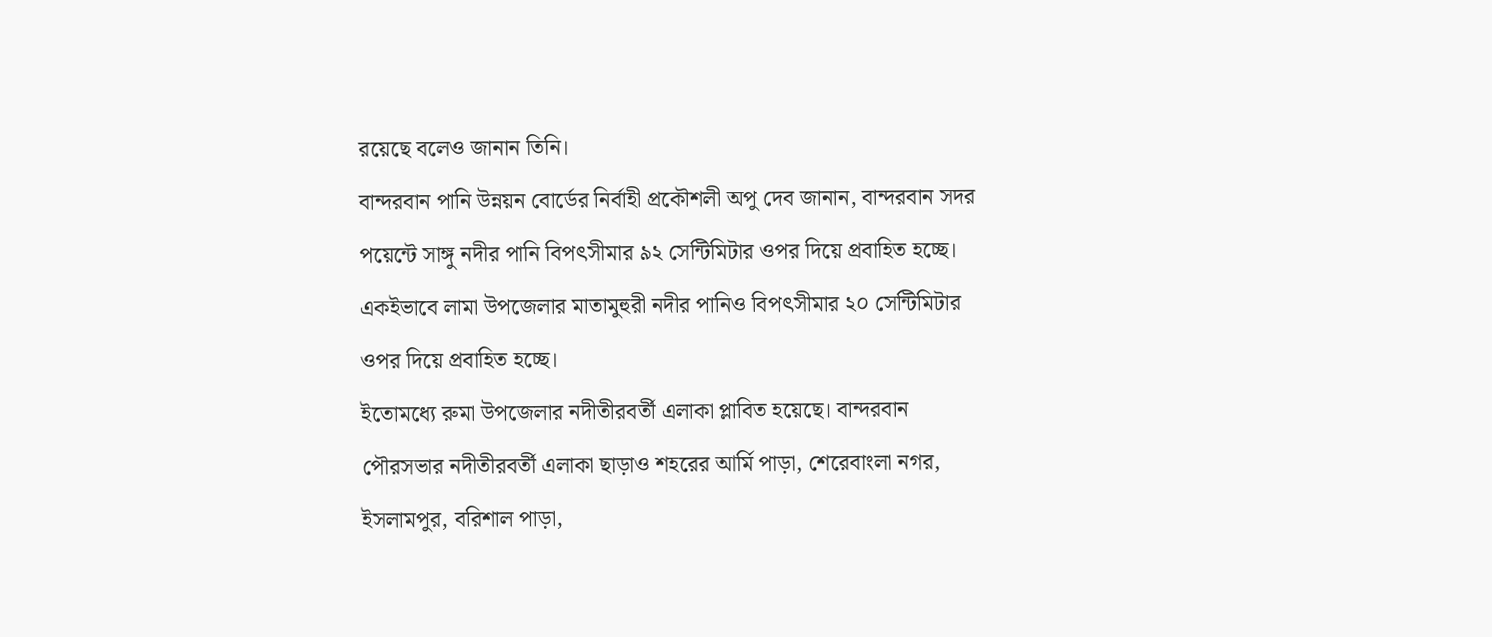রয়েছে বলেও জানান তিনি।
বান্দরবান পানি উন্নয়ন বোর্ডের নির্বাহী প্রকৌশলী অপু দেব জানান, বান্দরবান সদর পয়েন্টে সাঙ্গু নদীর পানি বিপৎসীমার ৯২ সেন্টিমিটার ওপর দিয়ে প্রবাহিত হচ্ছে। একইভাবে লামা উপজেলার মাতামুহুরী নদীর পানিও বিপৎসীমার ২০ সেন্টিমিটার ওপর দিয়ে প্রবাহিত হচ্ছে।
ইতোমধ্যে রুমা উপজেলার নদীতীরবর্তী এলাকা প্লাবিত হয়েছে। বান্দরবান পৌরসভার নদীতীরবর্তী এলাকা ছাড়াও শহরের আর্মি পাড়া, শেরেবাংলা নগর, ইসলামপুর, বরিশাল পাড়া,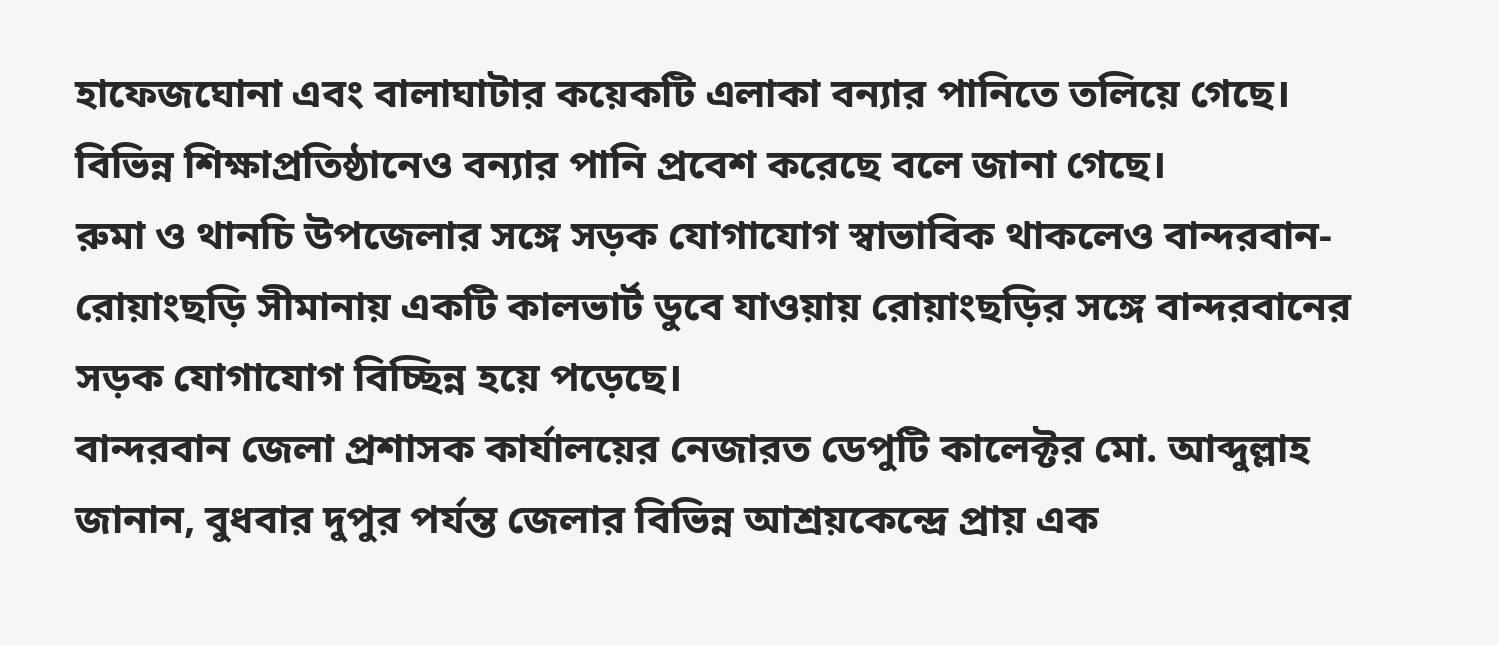হাফেজঘোনা এবং বালাঘাটার কয়েকটি এলাকা বন্যার পানিতে তলিয়ে গেছে। বিভিন্ন শিক্ষাপ্রতিষ্ঠানেও বন্যার পানি প্রবেশ করেছে বলে জানা গেছে।
রুমা ও থানচি উপজেলার সঙ্গে সড়ক যোগাযোগ স্বাভাবিক থাকলেও বান্দরবান-রোয়াংছড়ি সীমানায় একটি কালভার্ট ডুবে যাওয়ায় রোয়াংছড়ির সঙ্গে বান্দরবানের সড়ক যোগাযোগ বিচ্ছিন্ন হয়ে পড়েছে।
বান্দরবান জেলা প্রশাসক কার্যালয়ের নেজারত ডেপুটি কালেক্টর মো. আব্দুল্লাহ জানান, বুধবার দুপুর পর্যন্ত জেলার বিভিন্ন আশ্রয়কেন্দ্রে প্রায় এক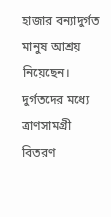হাজার বন্যাদুর্গত মানুষ আশ্রয় নিয়েছেন। দুর্গতদের মধ্যে ত্রাণসামগ্রী বিতরণ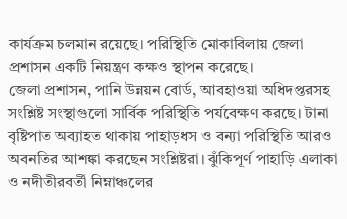কার্যক্রম চলমান রয়েছে। পরিস্থিতি মোকাবিলায় জেলা প্রশাসন একটি নিয়ন্ত্রণ কক্ষও স্থাপন করেছে।
জেলা প্রশাসন, পানি উন্নয়ন বোর্ড, আবহাওয়া অধিদপ্তরসহ সংশ্লিষ্ট সংস্থাগুলো সার্বিক পরিস্থিতি পর্যবেক্ষণ করছে। টানা বৃষ্টিপাত অব্যাহত থাকায় পাহাড়ধস ও বন্যা পরিস্থিতি আরও অবনতির আশঙ্কা করছেন সংশ্লিষ্টরা। ঝুঁকিপূর্ণ পাহাড়ি এলাকা ও নদীতীরবর্তী নিম্নাঞ্চলের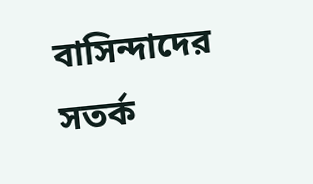বাসিন্দাদের সতর্ক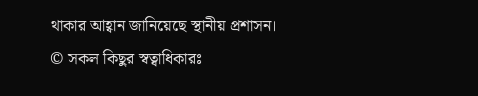থাকার আহ্বান জানিয়েছে স্থানীয় প্রশাসন।
© সকল কিছুর স্বত্বাধিকারঃ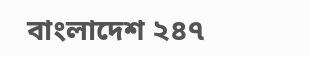বাংলাদেশ ২৪৭